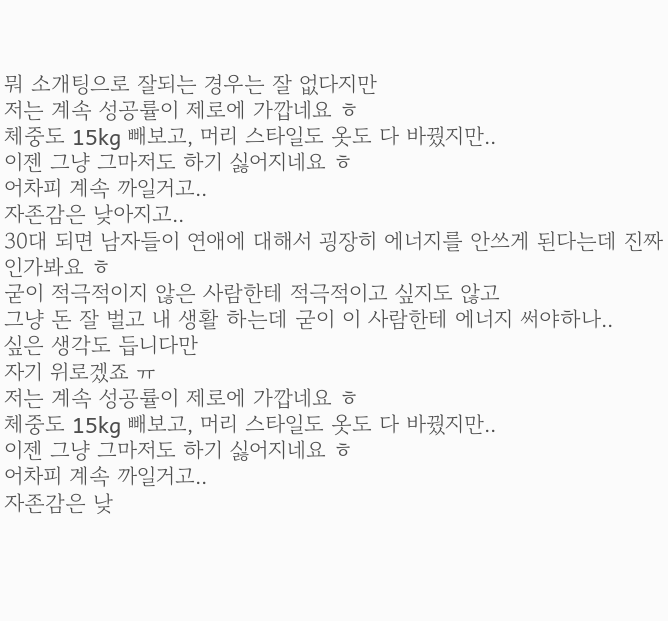뭐 소개팅으로 잘되는 경우는 잘 없다지만
저는 계속 성공률이 제로에 가깝네요 ㅎ
체중도 15kg 빼보고, 머리 스타일도 옷도 다 바꿨지만..
이젠 그냥 그마저도 하기 싫어지네요 ㅎ
어차피 계속 까일거고..
자존감은 낮아지고..
30대 되면 남자들이 연애에 대해서 굉장히 에너지를 안쓰게 된다는데 진짜인가봐요 ㅎ
굳이 적극적이지 않은 사람한테 적극적이고 싶지도 않고
그냥 돈 잘 벌고 내 생활 하는데 굳이 이 사람한테 에너지 써야하나..
싶은 생각도 듭니다만
자기 위로겠죠 ㅠ
저는 계속 성공률이 제로에 가깝네요 ㅎ
체중도 15kg 빼보고, 머리 스타일도 옷도 다 바꿨지만..
이젠 그냥 그마저도 하기 싫어지네요 ㅎ
어차피 계속 까일거고..
자존감은 낮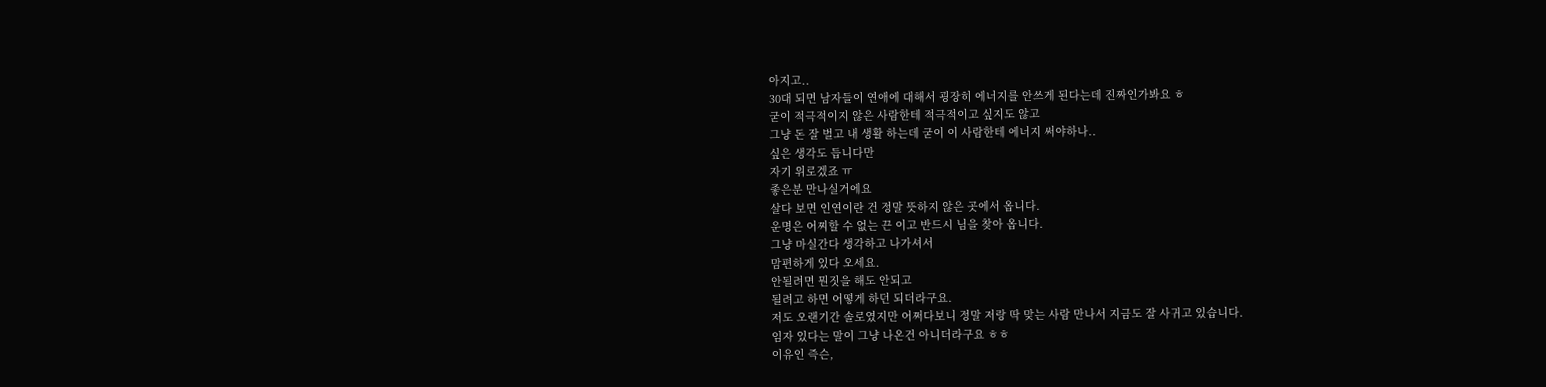아지고..
30대 되면 남자들이 연애에 대해서 굉장히 에너지를 안쓰게 된다는데 진짜인가봐요 ㅎ
굳이 적극적이지 않은 사람한테 적극적이고 싶지도 않고
그냥 돈 잘 벌고 내 생활 하는데 굳이 이 사람한테 에너지 써야하나..
싶은 생각도 듭니다만
자기 위로겠죠 ㅠ
좋은분 만나실거에요
살다 보면 인연이란 건 정말 뜻하지 않은 곳에서 옵니다.
운명은 어찌할 수 없는 끈 이고 반드시 님을 찾아 옵니다.
그냥 마실간다 생각하고 나가셔서
맘편하게 있다 오세요.
안될려면 뭔짓을 해도 안되고
될려고 하면 어떻게 하던 되더라구요.
저도 오랜기간 솔로였지만 어쩌다보니 정말 저랑 딱 맞는 사람 만나서 지금도 잘 사귀고 있습니다.
임자 있다는 말이 그냥 나온건 아니더라구요 ㅎㅎ
이유인 즉슨,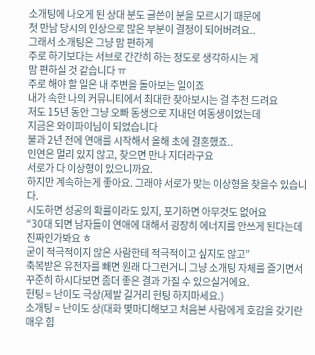소개팅에 나오게 된 상대 분도 글쓴이 분을 모르시기 때문에
첫 만남 당시의 인상으로 많은 부분이 결정이 되어버려요..
그래서 소개팅은 그냥 맘 편하게
주로 하기보다는 서브로 간간히 하는 정도로 생각하시는 게
맘 편하실 것 같습니다 ㅠ
주로 해야 할 일은 내 주변을 돌아보는 일이죠
내가 속한 나의 커뮤니티에서 최대한 찾아보시는 걸 추천 드려요
저도 15년 동안 그냥 오빠 동생으로 지내던 여동생이었는데
지금은 와이파이님이 되었습니다
불과 2년 전에 연애를 시작해서 올해 초에 결혼했죠..
인연은 멀리 있지 않고, 찾으면 만나 지더라구요
서로가 다 이상형이 있으니까요.
하지만 계속하는게 좋아요. 그래야 서로가 맞는 이상형을 찾을수 있습니다.
시도하면 성공의 확률이라도 있지, 포기하면 아무것도 없어요
“30대 되면 남자들이 연애에 대해서 굉장히 에너지를 안쓰게 된다는데 진짜인가봐요 ㅎ
굳이 적극적이지 않은 사람한테 적극적이고 싶지도 않고”
축복받은 유전자를 빼면 원래 다그런거니 그냥 소개팅 자체를 즐기면서 꾸준히 하시다보면 좀더 좋은 결과 가질 수 있으실거에요.
헌팅 = 난이도 극상(제발 길거리 헌팅 하지마세요.)
소개팅 = 난이도 상(대화 몇마디해보고 처음본 사람에게 호감을 갖기란 매우 힘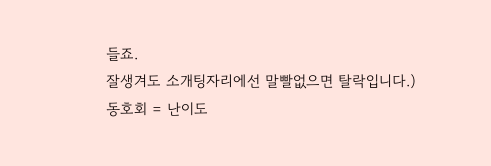들죠.
잘생겨도 소개팅자리에선 말빨없으면 탈락입니다.)
동호회 = 난이도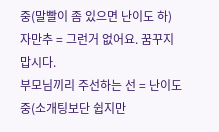중(말빨이 좀 있으면 난이도 하)
자만추 = 그런거 없어요. 꿈꾸지 맙시다.
부모님끼리 주선하는 선 = 난이도 중(소개팅보단 쉽지만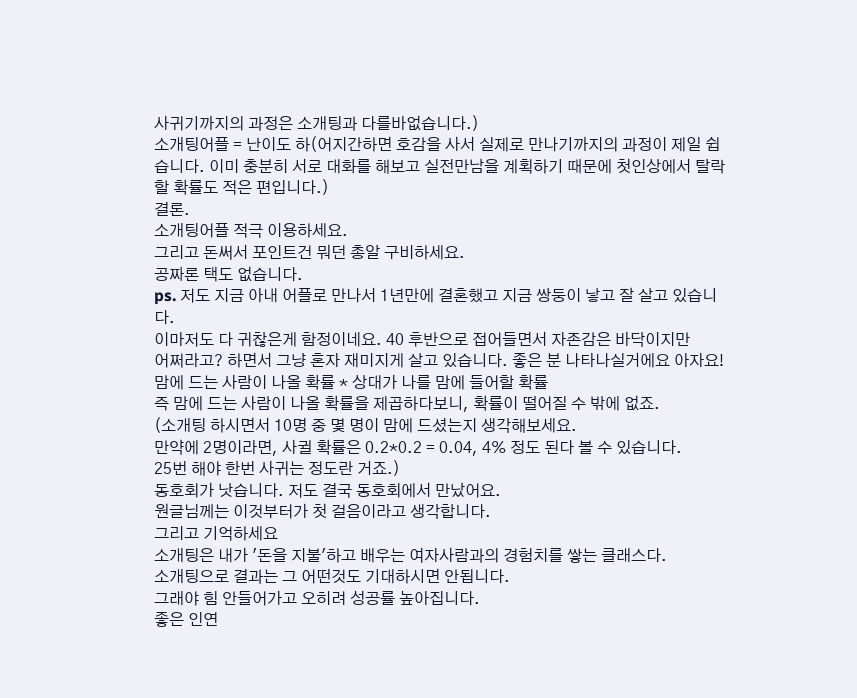사귀기까지의 과정은 소개팅과 다를바없습니다.)
소개팅어플 = 난이도 하(어지간하면 호감을 사서 실제로 만나기까지의 과정이 제일 쉽습니다. 이미 충분히 서로 대화를 해보고 실전만남을 계획하기 때문에 첫인상에서 탈락할 확률도 적은 편입니다.)
결론.
소개팅어플 적극 이용하세요.
그리고 돈써서 포인트건 뭐던 총알 구비하세요.
공짜론 택도 없습니다.
ps. 저도 지금 아내 어플로 만나서 1년만에 결혼했고 지금 쌍둥이 낳고 잘 살고 있습니다.
이마저도 다 귀찮은게 함정이네요. 40 후반으로 접어들면서 자존감은 바닥이지만
어쩌라고? 하면서 그냥 혼자 재미지게 살고 있습니다. 좋은 분 나타나실거에요 아자요!
맘에 드는 사람이 나올 확률 * 상대가 나를 맘에 들어할 확률
즉 맘에 드는 사람이 나올 확률을 제곱하다보니, 확률이 떨어질 수 밖에 없죠.
(소개팅 하시면서 10명 중 몇 명이 맘에 드셨는지 생각해보세요.
만약에 2명이라면, 사귈 확률은 0.2*0.2 = 0.04, 4% 정도 된다 볼 수 있습니다.
25번 해야 한번 사귀는 정도란 거죠.)
동호회가 낫습니다. 저도 결국 동호회에서 만났어요.
원글님께는 이것부터가 첫 걸음이라고 생각합니다.
그리고 기억하세요
소개팅은 내가 '돈을 지불'하고 배우는 여자사람과의 경험치를 쌓는 클래스다.
소개팅으로 결과는 그 어떤것도 기대하시면 안됩니다.
그래야 힘 안들어가고 오히려 성공률 높아집니다.
좋은 인연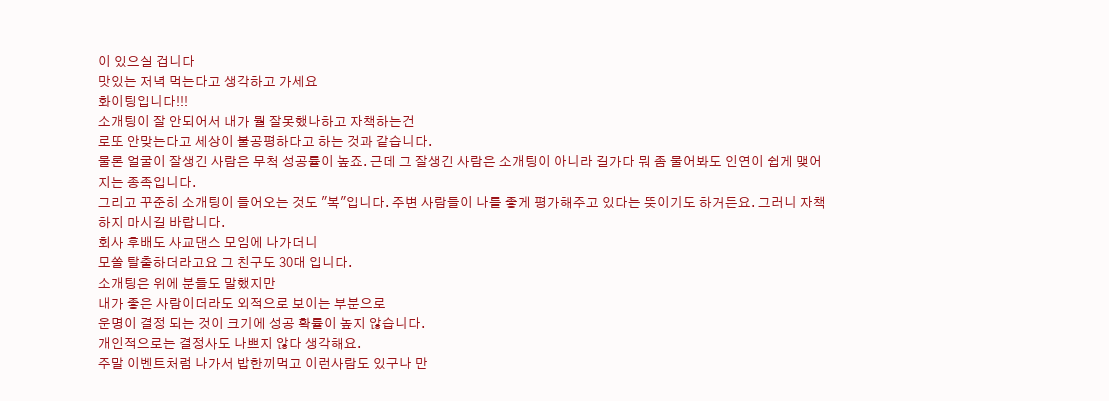이 있으실 겁니다
맛있는 저녁 먹는다고 생각하고 가세요
화이팅입니다!!!
소개팅이 잘 안되어서 내가 뭘 잘못했나하고 자책하는건
로또 안맞는다고 세상이 불공평하다고 하는 것과 같습니다.
물론 얼굴이 잘생긴 사람은 무척 성공률이 높죠. 근데 그 잘생긴 사람은 소개팅이 아니라 길가다 뭐 좀 물어봐도 인연이 쉽게 맺어지는 종족입니다.
그리고 꾸준히 소개팅이 들어오는 것도 "복"입니다. 주변 사람들이 나를 좋게 평가해주고 있다는 뜻이기도 하거든요. 그러니 자책하지 마시길 바랍니다.
회사 후배도 사교댄스 모임에 나가더니
모쏠 탈출하더라고요 그 친구도 30대 입니다.
소개팅은 위에 분들도 말했지만
내가 좋은 사람이더라도 외적으로 보이는 부분으로
운명이 결정 되는 것이 크기에 성공 확률이 높지 않습니다.
개인적으로는 결정사도 나쁘지 않다 생각해요.
주말 이벤트처럼 나가서 밥한끼먹고 이런사람도 있구나 만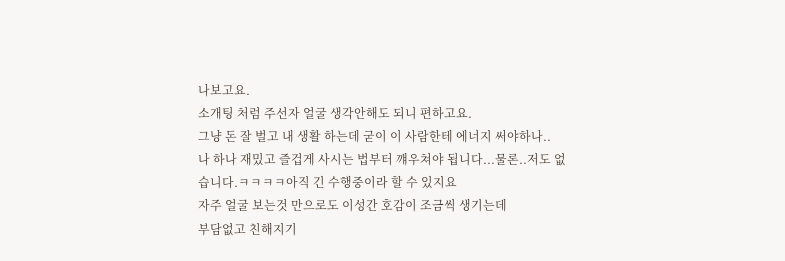나보고요.
소개팅 처럼 주선자 얼굴 생각안해도 되니 편하고요.
그냥 돈 잘 벌고 내 생활 하는데 굳이 이 사람한테 에너지 써야하나..
나 하나 재밌고 즐겁게 사시는 법부터 꺠우쳐야 됩니다...물론..저도 없습니다.ㅋㅋㅋㅋ아직 긴 수행중이라 할 수 있지요
자주 얼굴 보는것 만으로도 이성간 호감이 조금씩 생기는데
부담없고 친해지기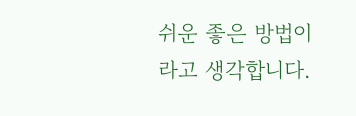쉬운 좋은 방법이라고 생각합니다.